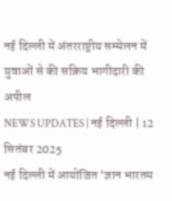नई दिल्ली में अंतरराष्ट्रीय सम्मेलन में युवाओं से की सक्रिय भागीदारी की अपील
NEWS UPDATES | नई दिल्ली | 12 सितंबर 2025
नई दिल्ली में आयोजित ‘ज्ञान भारतम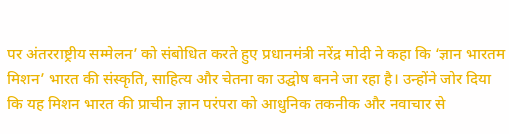पर अंतरराष्ट्रीय सम्मेलन’ को संबोधित करते हुए प्रधानमंत्री नरेंद्र मोदी ने कहा कि ‘ज्ञान भारतम मिशन’ भारत की संस्कृति, साहित्य और चेतना का उद्घोष बनने जा रहा है। उन्होंने जोर दिया कि यह मिशन भारत की प्राचीन ज्ञान परंपरा को आधुनिक तकनीक और नवाचार से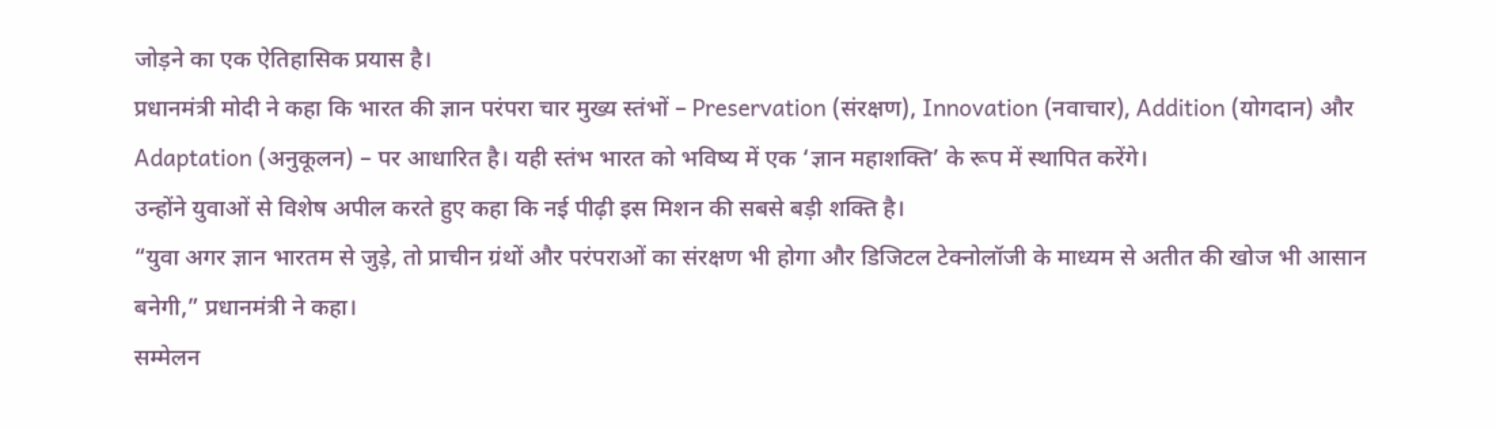जोड़ने का एक ऐतिहासिक प्रयास है।
प्रधानमंत्री मोदी ने कहा कि भारत की ज्ञान परंपरा चार मुख्य स्तंभों – Preservation (संरक्षण), Innovation (नवाचार), Addition (योगदान) और Adaptation (अनुकूलन) – पर आधारित है। यही स्तंभ भारत को भविष्य में एक ‘ज्ञान महाशक्ति’ के रूप में स्थापित करेंगे।
उन्होंने युवाओं से विशेष अपील करते हुए कहा कि नई पीढ़ी इस मिशन की सबसे बड़ी शक्ति है।
“युवा अगर ज्ञान भारतम से जुड़े, तो प्राचीन ग्रंथों और परंपराओं का संरक्षण भी होगा और डिजिटल टेक्नोलॉजी के माध्यम से अतीत की खोज भी आसान बनेगी,” प्रधानमंत्री ने कहा।
सम्मेलन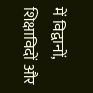में विद्वानों, शिक्षाविदों और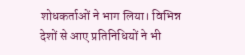शोधकर्ताओं ने भाग लिया। विभिन्न देशों से आए प्रतिनिधियों ने भी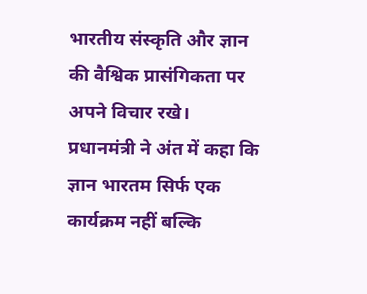भारतीय संस्कृति और ज्ञान की वैश्विक प्रासंगिकता पर अपने विचार रखे।
प्रधानमंत्री ने अंत में कहा कि ज्ञान भारतम सिर्फ एक कार्यक्रम नहीं बल्कि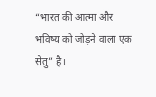“भारत की आत्मा और भविष्य को जोड़ने वाला एक सेतु” है।